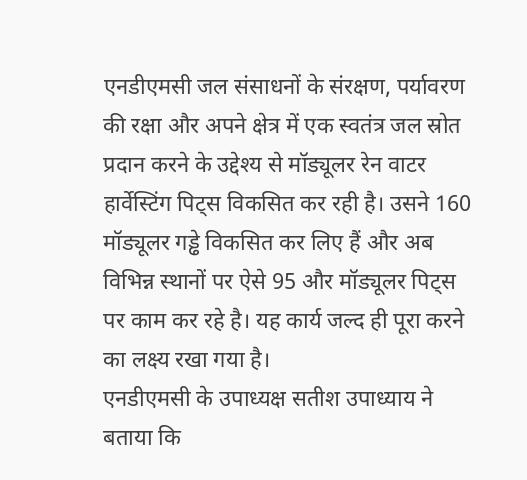एनडीएमसी जल संसाधनों के संरक्षण, पर्यावरण की रक्षा और अपने क्षेत्र में एक स्वतंत्र जल स्रोत प्रदान करने के उद्देश्य से मॉड्यूलर रेन वाटर हार्वेस्टिंग पिट्स विकसित कर रही है। उसने 160 मॉड्यूलर गड्ढे विकसित कर लिए हैं और अब विभिन्न स्थानों पर ऐसे 95 और मॉड्यूलर पिट्स पर काम कर रहे है। यह कार्य जल्द ही पूरा करने का लक्ष्य रखा गया है।
एनडीएमसी के उपाध्यक्ष सतीश उपाध्याय ने बताया कि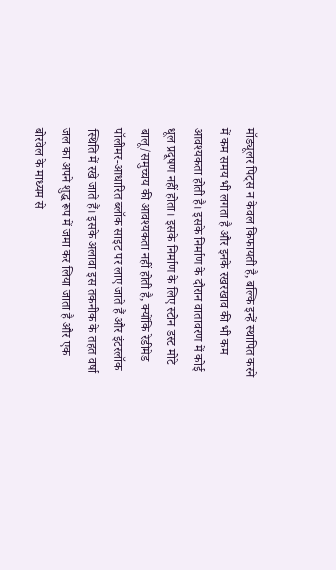मॉड्यूलर पिट्स न केवल किफायती है, बल्कि इन्हें स्थापित करने में कम समय भी लगता है और इनके रखरखाव की भी कम आवश्यकता होती है। इसके निर्माण के दौरान वातावरण में कोई धूल प्रदूषण नहीं होता। इसके निर्माण के लिए स्टोन डस्ट मोटे बालू/समुच्चय की आवश्यकता नहीं होती है, क्योंकि रेडीमेड पॉलीमर-आधारित ब्लॉक साइट पर लाए जाते हैं और इंटरलॉक स्थिति में रखे जाते हैं। इसके अलावा इस तकनीक के तहत वर्षा जल का अपने शुद्ध रूप में जमा कर लिया जाता है और एक बोरवेल के माध्यम से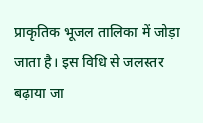प्राकृतिक भूजल तालिका में जोड़ा जाता है। इस विधि से जलस्तर बढ़ाया जा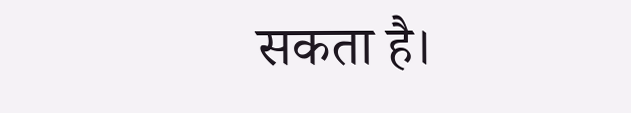सकता है।